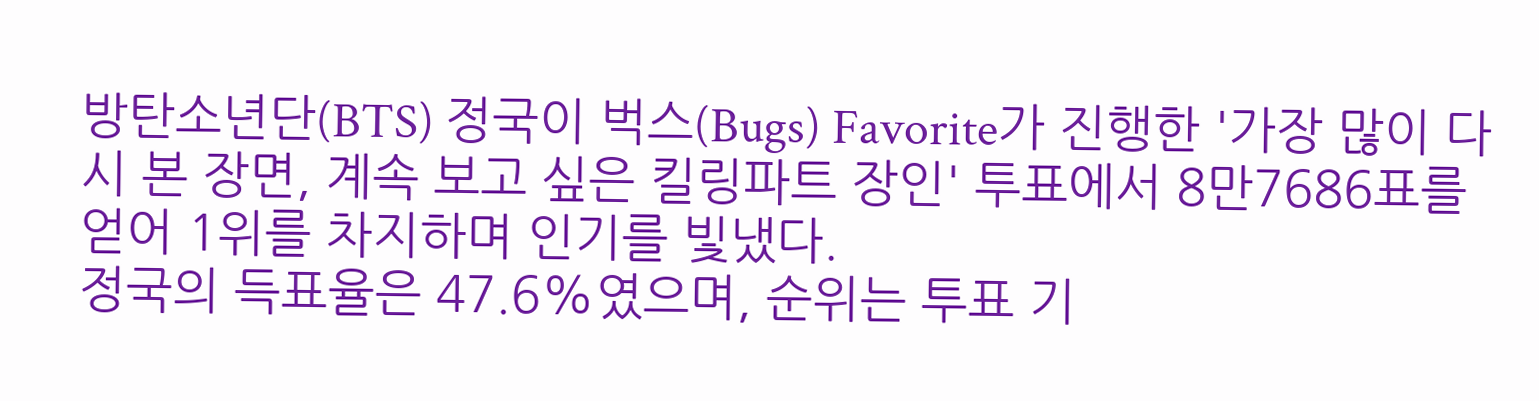방탄소년단(BTS) 정국이 벅스(Bugs) Favorite가 진행한 '가장 많이 다시 본 장면, 계속 보고 싶은 킬링파트 장인' 투표에서 8만7686표를 얻어 1위를 차지하며 인기를 빛냈다.
정국의 득표율은 47.6%였으며, 순위는 투표 기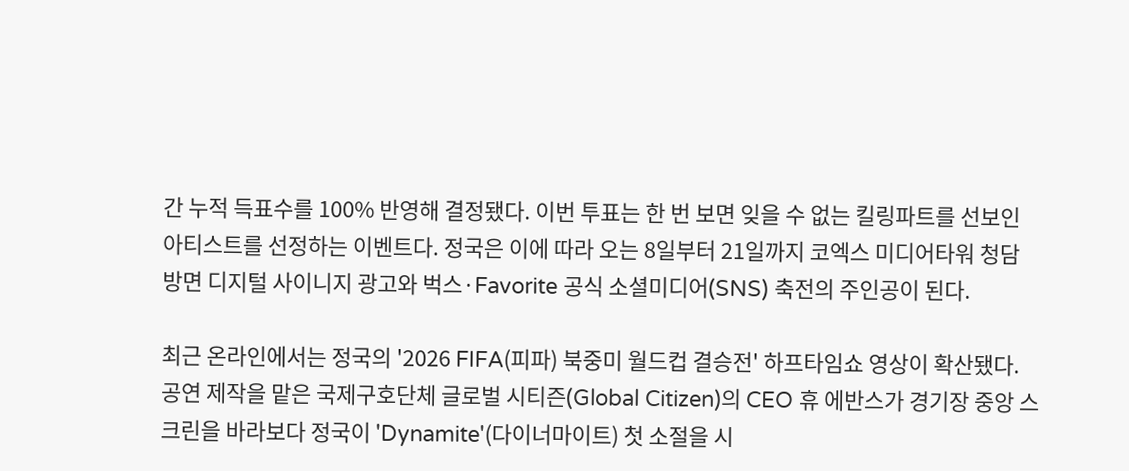간 누적 득표수를 100% 반영해 결정됐다. 이번 투표는 한 번 보면 잊을 수 없는 킬링파트를 선보인 아티스트를 선정하는 이벤트다. 정국은 이에 따라 오는 8일부터 21일까지 코엑스 미디어타워 청담 방면 디지털 사이니지 광고와 벅스·Favorite 공식 소셜미디어(SNS) 축전의 주인공이 된다.

최근 온라인에서는 정국의 '2026 FIFA(피파) 북중미 월드컵 결승전' 하프타임쇼 영상이 확산됐다. 공연 제작을 맡은 국제구호단체 글로벌 시티즌(Global Citizen)의 CEO 휴 에반스가 경기장 중앙 스크린을 바라보다 정국이 'Dynamite'(다이너마이트) 첫 소절을 시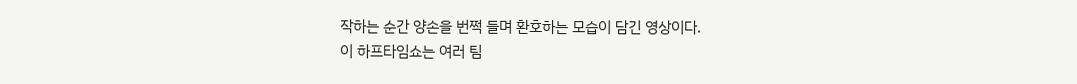작하는 순간 양손을 번쩍 들며 환호하는 모습이 담긴 영상이다.
이 하프타임쇼는 여러 팀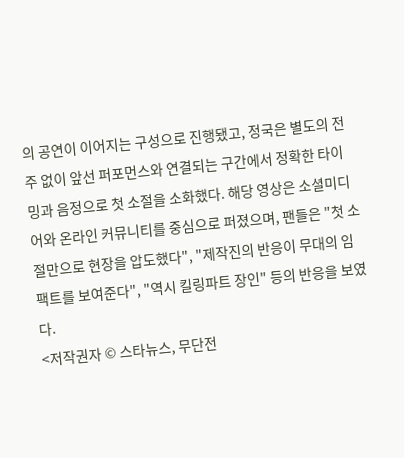의 공연이 이어지는 구성으로 진행됐고, 정국은 별도의 전주 없이 앞선 퍼포먼스와 연결되는 구간에서 정확한 타이밍과 음정으로 첫 소절을 소화했다. 해당 영상은 소셜미디어와 온라인 커뮤니티를 중심으로 퍼졌으며, 팬들은 "첫 소절만으로 현장을 압도했다", "제작진의 반응이 무대의 임팩트를 보여준다", "역시 킬링파트 장인" 등의 반응을 보였다.
<저작권자 © 스타뉴스, 무단전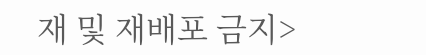재 및 재배포 금지>